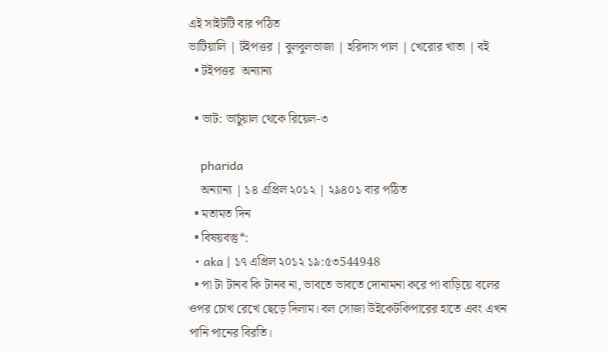এই সাইটটি বার পঠিত
ভাটিয়ালি | টইপত্তর | বুলবুলভাজা | হরিদাস পাল | খেরোর খাতা | বই
  • টইপত্তর  অন্যান্য

  • ভাট: ভার্চুয়াল থেকে রিয়েল-৩

    pharida
    অন্যান্য | ১৪ এপ্রিল ২০১২ | ২৯৪০১ বার পঠিত
  • মতামত দিন
  • বিষয়বস্তু*:
  • aka | ১৭ এপ্রিল ২০১২ ১৯:৫৩544948
  • পা টা টানব কি টানব না, ভাবতে ভাবতে দোনামনা করে পা বাড়িয়ে বলের ওপর চোখ রেখে ছেড়ে দিলাম। বল সোজা উইকেটকিপারের হাতে এবং এখন পানি পানের বিরতি।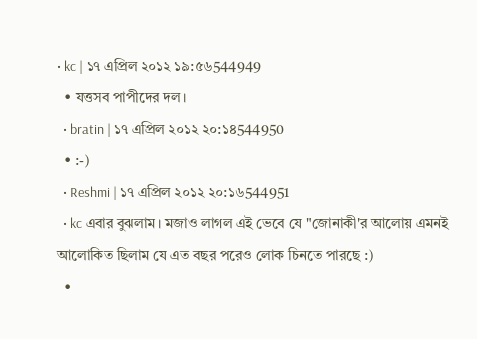• kc | ১৭ এপ্রিল ২০১২ ১৯:৫৬544949
  • যত্তসব পাপীদের দল।
  • bratin | ১৭ এপ্রিল ২০১২ ২০:১৪544950
  • :-)
  • Reshmi | ১৭ এপ্রিল ২০১২ ২০:১৬544951
  • kc এবার বুঝলাম। মজাও লাগল এই ভেবে যে "জোনাকী'র আলোয় এমনই আলোকিত ছিলাম যে এত বছর পরেও লোক চিনতে পারছে :)
  •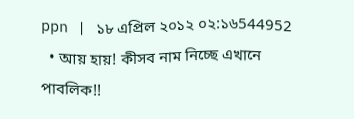ppn | ১৮ এপ্রিল ২০১২ ০২:১৬544952
  • আয় হায়! কীসব নাম নিচ্ছে এখানে পাবলিক!!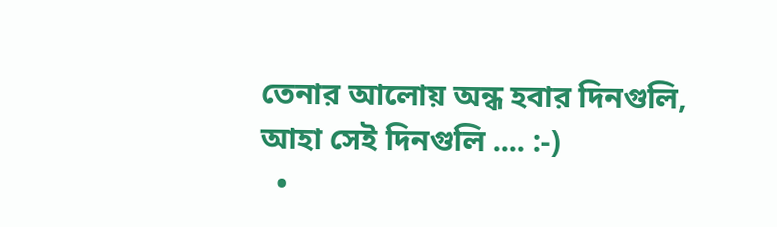তেনার আলোয় অন্ধ হবার দিনগুলি, আহা সেই দিনগুলি .... :-)
  •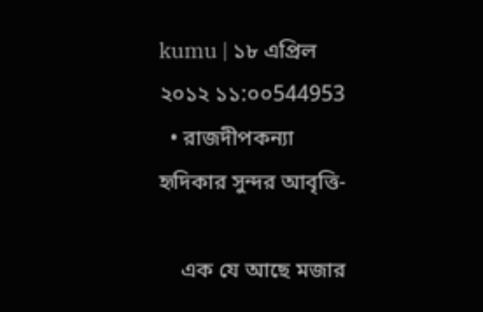kumu | ১৮ এপ্রিল ২০১২ ১১:০০544953
  • রাজদীপকন্যা হৃদিকার সুন্দর আবৃত্তি-

    এক যে আছে মজার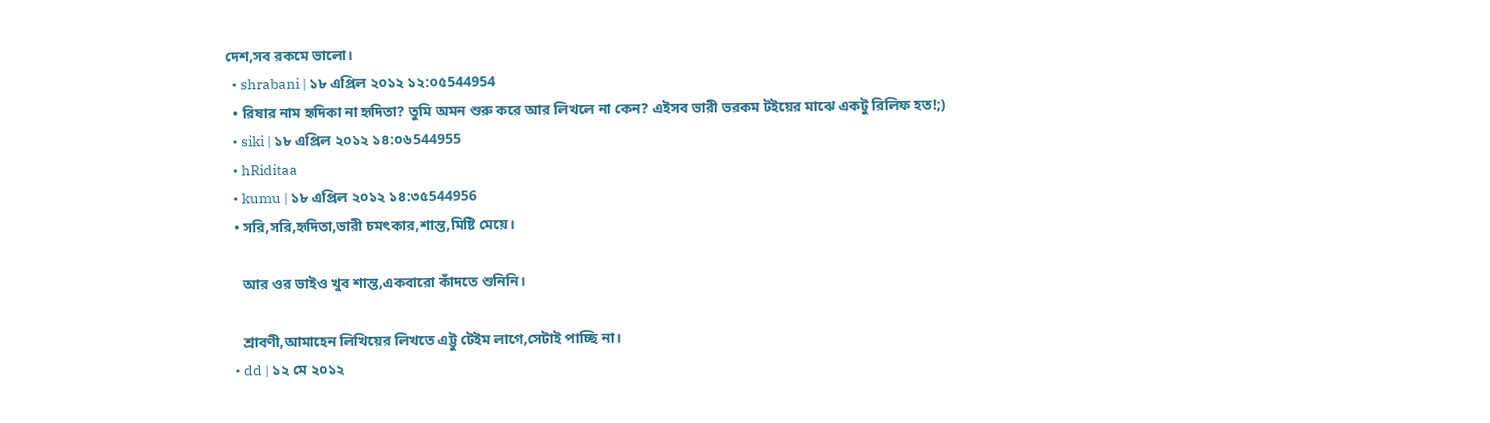দেশ,সব রকমে ভালো।
  • shrabani | ১৮ এপ্রিল ২০১২ ১২:০৫544954
  • রিষার নাম হৃদিকা না হৃদিতা? তুমি অমন শুরু করে আর লিখলে না কেন? এইসব ভারী ভরকম টইয়ের মাঝে একটু রিলিফ হত!;)
  • siki | ১৮ এপ্রিল ২০১২ ১৪:০৬544955
  • hRiditaa
  • kumu | ১৮ এপ্রিল ২০১২ ১৪:৩৫544956
  • সরি,সরি,হৃদিতা,ভারী চমৎকার,শান্ত,মিষ্টি মেয়ে।

    আর ওর ভাইও খুব শান্ত,একবারো কাঁদতে শুনিনি।

    শ্রাবণী,আমাহেন লিখিয়ের লিখতে এট্টু টেইম লাগে,সেটাই পাচ্ছি না।
  • dd | ১২ মে ২০১২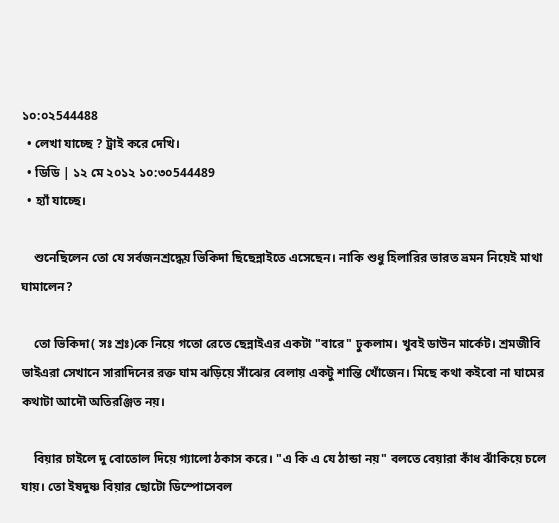১০:০২544488
  • লেখা যাচ্ছে ? ট্রাই করে দেখি।
  • ডিডি | ১২ মে ২০১২ ১০:৩০544489
  • হ্যাঁ যাচ্ছে।

    শুনেছিলেন তো যে সর্বজনশ্রদ্ধেয় ভিকিদা ছিছেন্নাইতে এসেছেন। নাকি শুধু হিলারির ভারত ভ্রমন নিয়েই মাথা ঘামালেন?

    তো ভিকিদা( সঃ শ্রঃ)কে নিয়ে গতো রেতে ছেন্নাইএর একটা "বারে" ঢুকলাম। খুবই ডাউন মার্কেট। শ্রমজীবি ভাইএরা সেখানে সারাদিনের রক্ত ঘাম ঝড়িয়ে সাঁঝের বেলায় একটু শান্তি খোঁজেন। মিছে কথা কইবো না ঘামের কথাটা আদৌ অতিরঞ্জিত নয়।

    বিয়ার চাইলে দু বোতোল দিয়ে গ্যালো ঠকাস করে। "এ কি এ যে ঠান্ডা নয়" বলতে বেয়ারা কাঁধ ঝাঁকিয়ে চলে যায়। তো ইষদুষ্ণ বিয়ার ছোটো ডিস্পোসেবল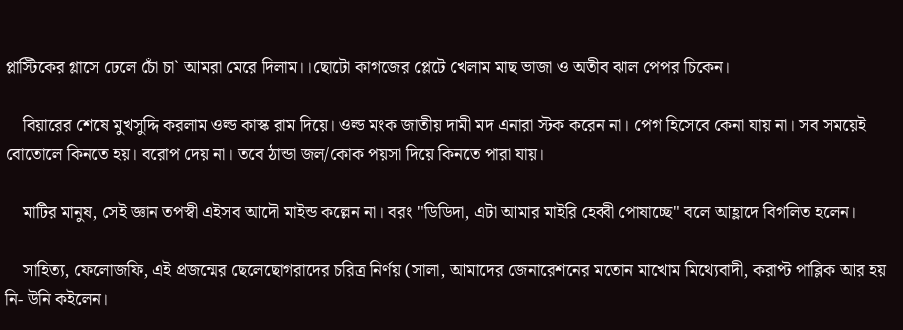প্লাস্টিকের গ্লাসে ঢেলে চোঁ চা` আমরা মেরে দিলাম।।ছোটো কাগজের প্লেটে খেলাম মাছ ভাজা ও অতীব ঝাল পেপর চিকেন।

    বিয়ারের শেষে মুখসুদ্দি করলাম ওল্ড কাস্ক রাম দিয়ে। ওল্ড মংক জাতীয় দামী মদ এনারা স্টক করেন না। পেগ হিসেবে কেনা যায় না। সব সময়েই বোতোলে কিনতে হয়। বরোপ দেয় না। তবে ঠান্ডা জল/কোক পয়সা দিয়ে কিনতে পারা যায়।

    মাটির মানুষ, সেই জ্ঞান তপস্বী এইসব আদৌ মাইন্ড কল্লেন না। বরং "ডিডিদা, এটা আমার মাইরি হেব্বী পোষাচ্ছে" বলে আহ্লাদে বিগলিত হলেন।

    সাহিত্য, ফেলোজফি, এই প্রজন্মের ছেলেছোগরাদের চরিত্র নির্ণয় (সালা, আমাদের জেনারেশনের মতোন মাখোম মিথ্যেবাদী, করাপ্ট পাব্লিক আর হয় নি- উনি কইলেন।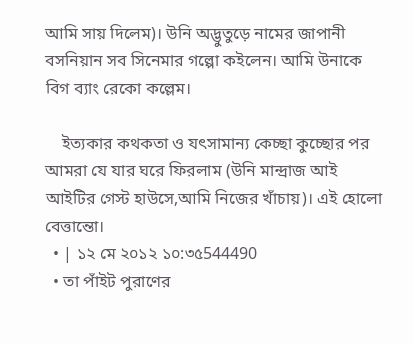আমি সায় দিলেম)। উনি অদ্ভুতুড়ে নামের জাপানী বসনিয়ান সব সিনেমার গল্পো কইলেন। আমি উনাকে বিগ ব্যাং রেকো কল্লেম।

    ইত্যকার কথকতা ও যৎসামান্য কেচ্ছা কুচ্ছোর পর আমরা যে যার ঘরে ফিরলাম (উনি মান্দ্রাজ আই আইটির গেস্ট হাউসে,আমি নিজের খাঁচায়)। এই হোলো বেত্তান্তো।
  • | ১২ মে ২০১২ ১০:৩৫544490
  • তা পাঁইট পুরাণের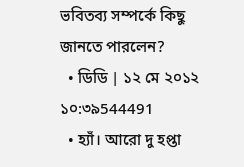ভবিতব্য সম্পর্কে কিছু জানতে পারলেন?
  • ডিডি | ১২ মে ২০১২ ১০:৩৯544491
  • হ্যাঁ। আরো দু হপ্তা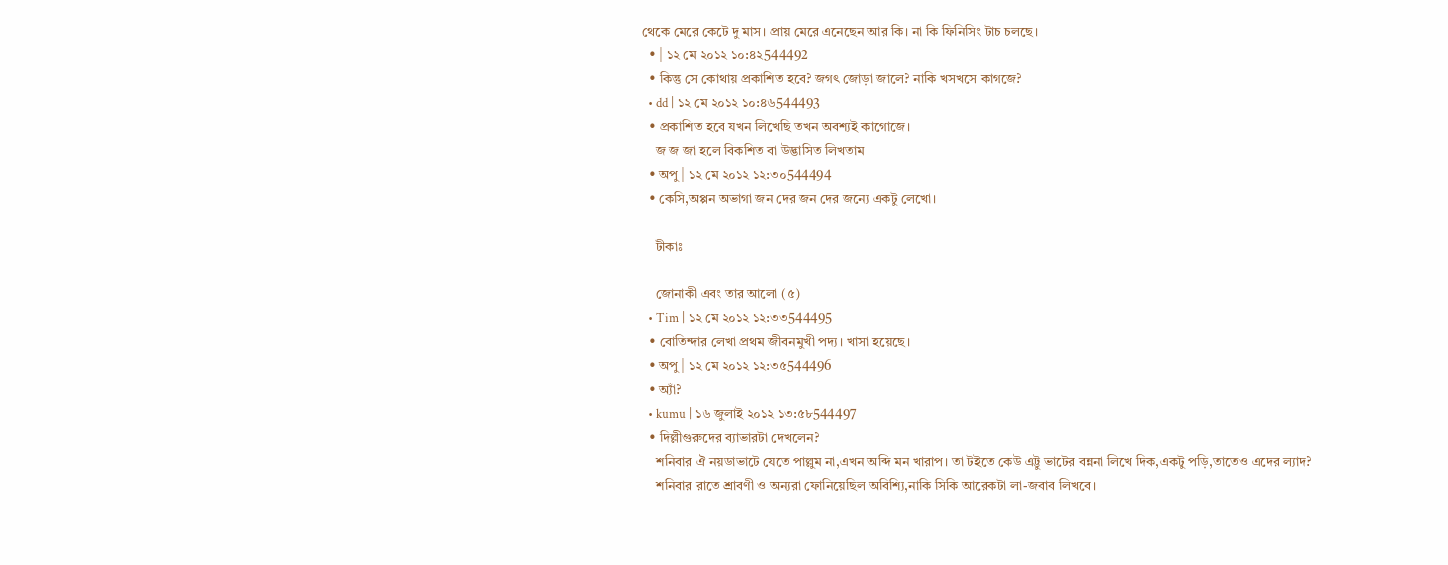থেকে মেরে কেটে দু মাস। প্রায় মেরে এনেছেন আর কি। না কি ফিনিসিং টাচ চলছে।
  • | ১২ মে ২০১২ ১০:৪২544492
  • কিন্তু সে কোথায় প্রকাশিত হবে? জগৎ জোড়া জালে? নাকি খসখসে কাগজে?
  • dd | ১২ মে ২০১২ ১০:৪৬544493
  • প্রকাশিত হবে যখন লিখেছি তখন অবশ্যই কাগোজে।
    জ জ জা হলে বিকশিত বা উদ্ভাসিত লিখতাম
  • অপু | ১২ মে ২০১২ ১২:৩০544494
  • কেসি,অপ্পন অভাগা জন দের জন দের জন্যে একটু লেখো।

    টীকাঃ

    জোনাকী এবং তার আলো (৫)
  • Tim | ১২ মে ২০১২ ১২:৩৩544495
  • বোতিন্দার লেখা প্রথম জীবনমুখী পদ্য। খাসা হয়েছে।
  • অপু | ১২ মে ২০১২ ১২:৩৫544496
  • অ্যাঁ?
  • kumu | ১৬ জুলাই ২০১২ ১৩:৫৮544497
  • দিল্লীগুরুদের ব্যাভারটা দেখলেন?
    শনিবার ঐ নয়ডাভাটে যেতে পাল্লুম না,এখন অব্দি মন খারাপ। তা টইতে কেউ এট্টু ভাটের বন্ননা লিখে দিক,একটু পড়ি,তাতেও এদের ল্যাদ?
    শনিবার রাতে শ্রাবণী ও অন্যরা ফোনিয়েছিল অবিশ্যি,নাকি সিকি আরেকটা লা-জবাব লিখবে।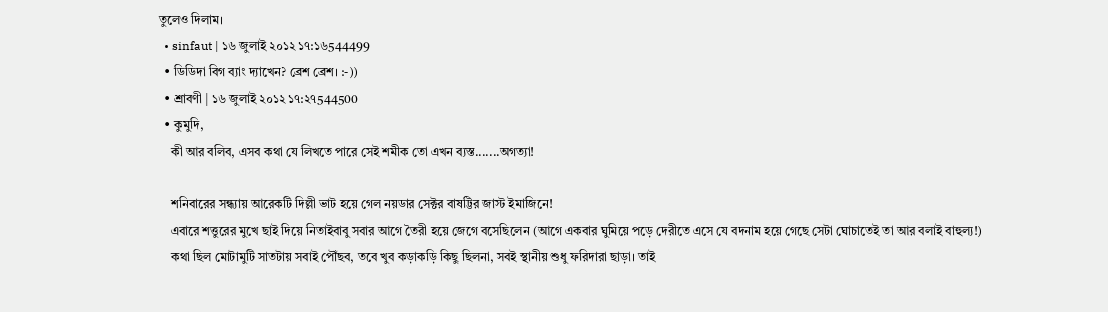তুলেও দিলাম।
  • sinfaut | ১৬ জুলাই ২০১২ ১৭:১৬544499
  • ডিডিদা বিগ ব্যাং দ্যাখেন? ব্রেশ ব্রেশ। :-))
  • শ্রাবণী | ১৬ জুলাই ২০১২ ১৭:২৭544500
  • কুমুদি,
    কী আর বলিব, এসব কথা যে লিখতে পারে সেই শমীক তো এখন ব্যস্ত.......অগত্যা!

    শনিবারের সন্ধ্যায় আরেকটি দিল্লী ভাট হয়ে গেল নয়ডার সেক্টর বাষট্টির জাস্ট ইমাজিনে!
    এবারে শত্তুরের মুখে ছাই দিয়ে নিতাইবাবু সবার আগে তৈরী হয়ে জেগে বসেছিলেন (আগে একবার ঘুমিয়ে পড়ে দেরীতে এসে যে বদনাম হয়ে গেছে সেটা ঘোচাতেই তা আর বলাই বাহুল্য!)
    কথা ছিল মোটামুটি সাতটায় সবাই পৌঁছব, তবে খুব কড়াকড়ি কিছু ছিলনা, সবই স্থানীয় শুধু ফরিদারা ছাড়া। তাই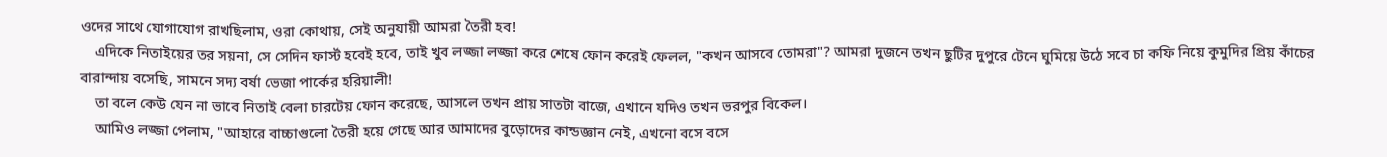ওদের সাথে যোগাযোগ রাখছিলাম, ওরা কোথায়, সেই অনুযায়ী আমরা তৈরী হব!
    এদিকে নিতাইয়ের তর সয়না, সে সেদিন ফার্স্ট হবেই হবে, তাই খুব লজ্জা লজ্জা করে শেষে ফোন করেই ফেলল, "কখন আসবে তোমরা"? আমরা দুজনে তখন ছুটির দুপুরে টেনে ঘুমিয়ে উঠে সবে চা কফি নিয়ে কুমুদির প্রিয় কাঁচের বারান্দায় বসেছি, সামনে সদ্য বর্ষা ভেজা পার্কের হরিয়ালী!
    তা বলে কেউ যেন না ভাবে নিতাই বেলা চারটেয় ফোন করেছে, আসলে তখন প্রায় সাতটা বাজে, এখানে যদিও তখন ভরপুর বিকেল।
    আমিও লজ্জা পেলাম, "আহারে বাচ্চাগুলো তৈরী হয়ে গেছে আর আমাদের বুড়োদের কান্ডজ্ঞান নেই, এখনো বসে বসে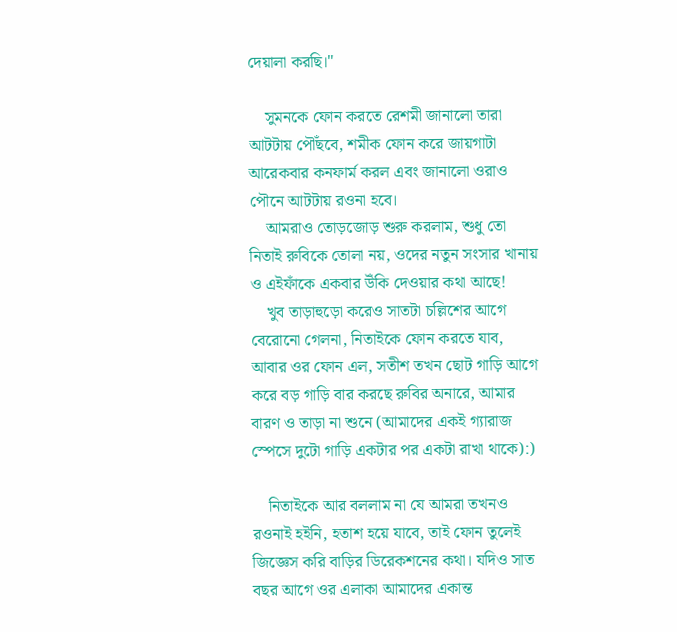দেয়ালা করছি।"

    সুমনকে ফোন করতে রেশমী জানালো তারা আটটায় পৌঁছবে, শমীক ফোন করে জায়গাটা আরেকবার কনফার্ম করল এবং জানালো ওরাও পৌনে আটটায় রওনা হবে।
    আমরাও তোড়জোড় শুরু করলাম, শুধু তো নিতাই রুবিকে তোলা নয়, ওদের নতুন সংসার খানায় ও এইফাঁকে একবার উঁকি দেওয়ার কথা আছে!
    খুব তাড়াহুড়ো করেও সাতটা চল্লিশের আগে বেরোনো গেলনা, নিতাইকে ফোন করতে যাব, আবার ওর ফোন এল, সতীশ তখন ছোট গাড়ি আগে করে বড় গাড়ি বার করছে রুবির অনারে, আমার বারণ ও তাড়া না শুনে (আমাদের একই গ্যারাজ স্পেসে দুটো গাড়ি একটার পর একটা রাখা থাকে):)

    নিতাইকে আর বললাম না যে আমরা তখনও রওনাই হইনি, হতাশ হয়ে যাবে, তাই ফোন তুলেই জিজ্ঞেস করি বাড়ির ডিরেকশনের কথা। যদিও সাত বছর আগে ওর এলাকা আমাদের একান্ত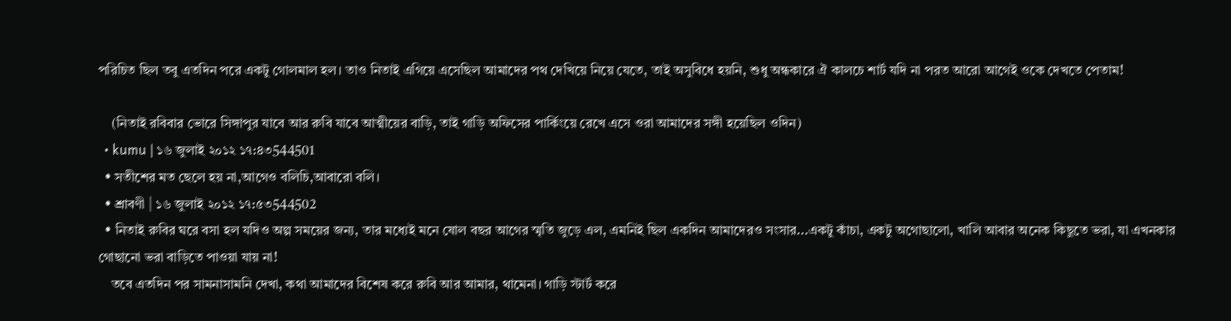পরিচিত ছিল তবু এতদিন পরে একটু গোলমাল হল। তাও নিতাই এগিয়ে এসেছিল আমাদের পথ দেখিয়ে নিয়ে যেতে, তাই অসুবিধে হয়নি, শুধু অন্ধকারে ঐ কালচে শার্ট যদি না পরত আরো আগেই ওকে দেখতে পেতাম!

    (নিতাই রবিবার ভোরে সিঙ্গাপুর যাবে আর রুবি যাবে আত্মীয়ের বাড়ি, তাই গাড়ি অফিসের পার্কিংয়ে রেখে এসে ওরা আমাদের সঙ্গী হয়েছিল ওদিন)
  • kumu | ১৬ জুলাই ২০১২ ১৭:৪৩544501
  • সতীশের মত ছেলে হয় না,আগেও বলিচি,আবারো বলি।
  • শ্রাবণী | ১৬ জুলাই ২০১২ ১৭:৫৩544502
  • নিতাই রুবির ঘরে বসা হল যদিও অল্প সময়ের জন্য, তার মধ্যেই মনে ষোল বছর আগের স্মৃতি জুড়ে এল, এমনিই ছিল একদিন আমাদেরও সংসার...একটু কাঁচা, একটু অগোছালো, খালি আবার অনেক কিছুতে ভরা, যা এখনকার গোছানো ভরা বাড়িতে পাওয়া যায় না!
    তবে এতদিন পর সামনাসামনি দেখা, কথা আমাদের বিশেষ করে রুবি আর আমার, থামেনা। গাড়ি স্টার্ট করে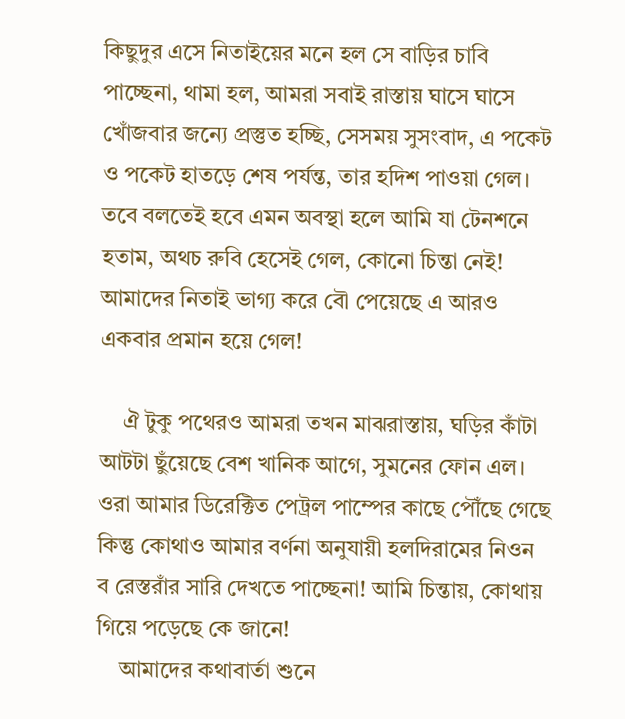কিছুদুর এসে নিতাইয়ের মনে হল সে বাড়ির চাবি পাচ্ছেনা, থামা হল, আমরা সবাই রাস্তায় ঘাসে ঘাসে খোঁজবার জন্যে প্রস্তুত হচ্ছি, সেসময় সুসংবাদ, এ পকেট ও পকেট হাতড়ে শেষ পর্যন্ত, তার হদিশ পাওয়া গেল। তবে বলতেই হবে এমন অবস্থা হলে আমি যা টেনশনে হতাম, অথচ রুবি হেসেই গেল, কোনো চিন্তা নেই! আমাদের নিতাই ভাগ্য করে বৌ পেয়েছে এ আরও একবার প্রমান হয়ে গেল!

    ঐ টুকু পথেরও আমরা তখন মাঝরাস্তায়, ঘড়ির কাঁটা আটটা ছুঁয়েছে বেশ খানিক আগে, সুমনের ফোন এল। ওরা আমার ডিরেক্টিত পেট্রল পাম্পের কাছে পৌঁছে গেছে কিন্তু কোথাও আমার বর্ণনা অনুযায়ী হলদিরামের নিওন ব রেস্তরাঁর সারি দেখতে পাচ্ছেনা! আমি চিন্তায়, কোথায় গিয়ে পড়েছে কে জানে!
    আমাদের কথাবার্তা শুনে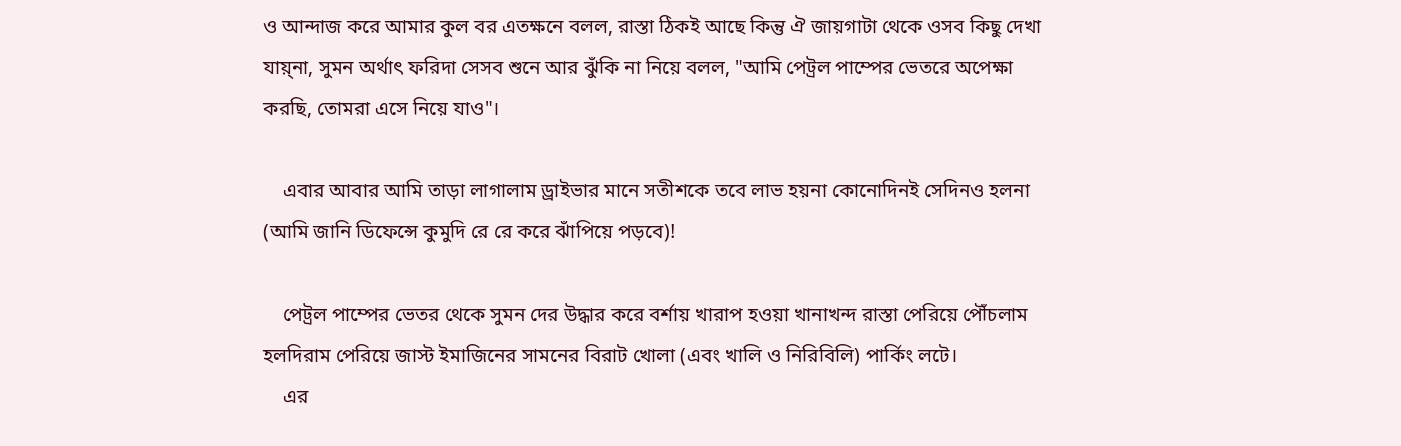ও আন্দাজ করে আমার কুল বর এতক্ষনে বলল, রাস্তা ঠিকই আছে কিন্তু ঐ জায়গাটা থেকে ওসব কিছু দেখা যায়্না, সুমন অর্থাৎ ফরিদা সেসব শুনে আর ঝুঁকি না নিয়ে বলল, "আমি পেট্রল পাম্পের ভেতরে অপেক্ষা করছি, তোমরা এসে নিয়ে যাও"।

    এবার আবার আমি তাড়া লাগালাম ড্রাইভার মানে সতীশকে তবে লাভ হয়না কোনোদিনই সেদিনও হলনা (আমি জানি ডিফেন্সে কুমুদি রে রে করে ঝাঁপিয়ে পড়বে)!

    পেট্রল পাম্পের ভেতর থেকে সুমন দের উদ্ধার করে বর্শায় খারাপ হওয়া খানাখন্দ রাস্তা পেরিয়ে পৌঁচলাম হলদিরাম পেরিয়ে জাস্ট ইমাজিনের সামনের বিরাট খোলা (এবং খালি ও নিরিবিলি) পার্কিং লটে।
    এর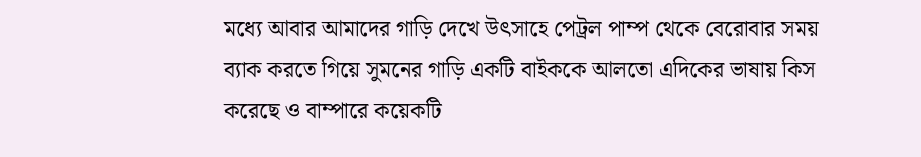মধ্যে আবার আমাদের গাড়ি দেখে উৎসাহে পেট্রল পাম্প থেকে বেরোবার সময় ব্যাক করতে গিয়ে সুমনের গাড়ি একটি বাইককে আলতো এদিকের ভাষায় কিস করেছে ও বাম্পারে কয়েকটি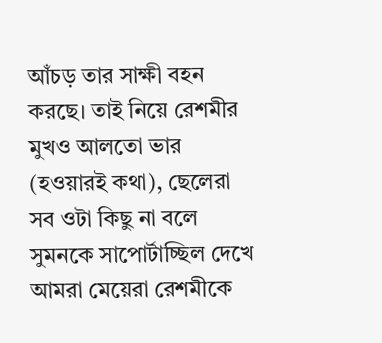আঁচড় তার সাক্ষী বহন করছে। তাই নিয়ে রেশমীর মুখও আলতো ভার (হওয়ারই কথা), ছেলেরা সব ওটা কিছু না বলে সুমনকে সাপোর্টাচ্ছিল দেখে আমরা মেয়েরা রেশমীকে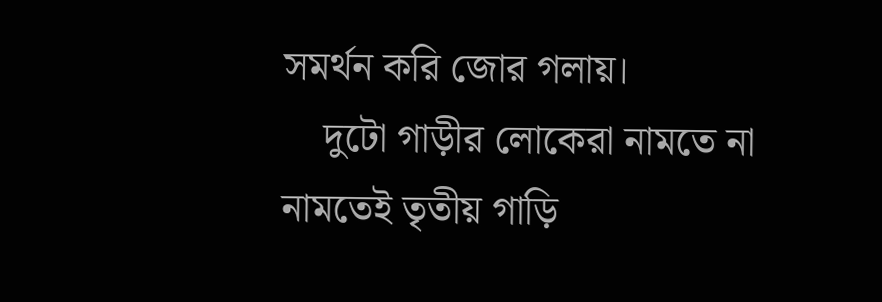সমর্থন করি জোর গলায়।
    দুটো গাড়ীর লোকেরা নামতে না নামতেই তৃতীয় গাড়ি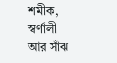শমীক, স্বর্ণালী আর সাঁঝ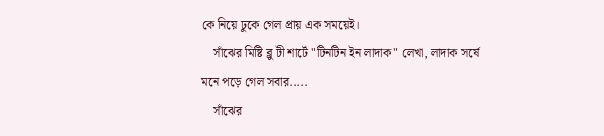কে নিয়ে ঢুকে গেল প্রায় এক সময়েই।
    সাঁঝের মিষ্টি ব্লু টী শার্টে "টিনটিন ইন লাদাক" লেখা, লাদাক সর্ষে মনে পড়ে গেল সবার.....
    সাঁঝের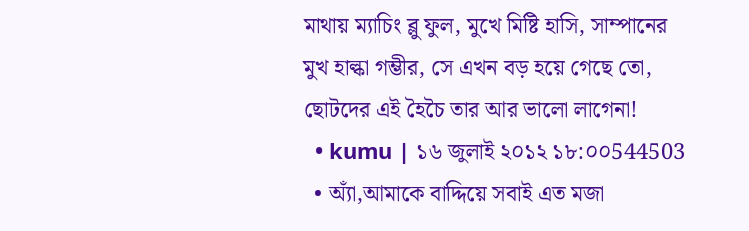মাথায় ম্যাচিং ব্লু ফুল, মুখে মিষ্টি হাসি, সাম্পানের মুখ হাল্কা গম্ভীর, সে এখন বড় হয়ে গেছে তো, ছোটদের এই হৈচৈ তার আর ভালো লাগেনা!
  • kumu | ১৬ জুলাই ২০১২ ১৮:০০544503
  • অ্যাঁ,আমাকে বাদ্দিয়ে সবাই এত মজা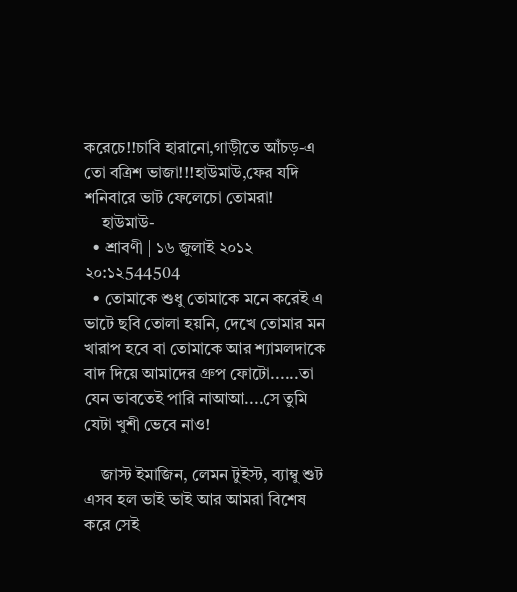করেচে!!চাবি হারানো,গাড়ীতে আঁচড়-এ তো বত্রিশ ভাজা!!!হাউমাউ,ফের যদি শনিবারে ভাট ফেলেচো তোমরা!
    হাউমাউ-
  • শ্রাবণী | ১৬ জুলাই ২০১২ ২০:১২544504
  • তোমাকে শুধু তোমাকে মনে করেই এ ভাটে ছবি তোলা হয়নি, দেখে তোমার মন খারাপ হবে বা তোমাকে আর শ্যামলদাকে বাদ দিয়ে আমাদের গ্রুপ ফোটো......তা যেন ভাবতেই পারি নাআআ....সে তুমি যেটা খুশী ভেবে নাও!

    জাস্ট ইমাজিন, লেমন টুইস্ট, ব্যাম্বু শুট এসব হল ভাই ভাই আর আমরা বিশেষ করে সেই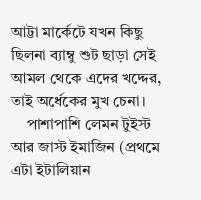আট্টা মার্কেটে যখন কিছু ছিলনা ব্যাম্বু শুট ছাড়া সেই আমল থেকে এদের খদ্দের, তাই অর্ধেকের মুখ চেনা।
    পাশাপাশি লেমন টুইস্ট আর জাস্ট ইমাজিন (প্রথমে এটা ইটালিয়ান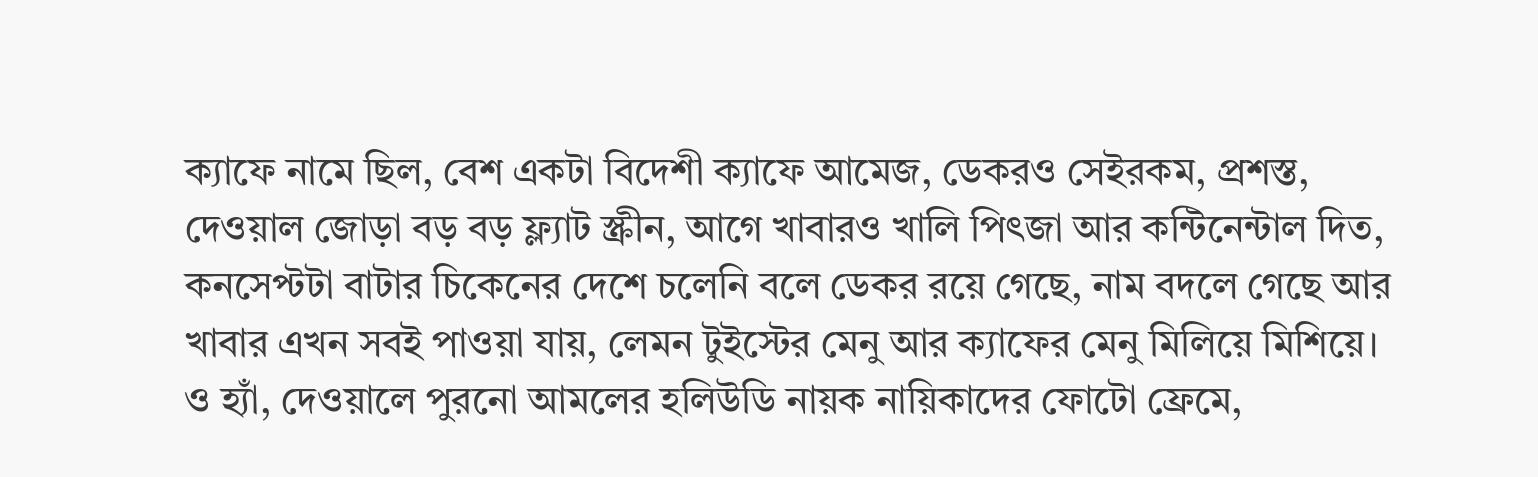ক্যাফে নামে ছিল, বেশ একটা বিদেশী ক্যাফে আমেজ, ডেকরও সেইরকম, প্রশস্ত, দেওয়াল জোড়া বড় বড় ফ্ল্যাট স্ক্রীন, আগে খাবারও খালি পিৎজা আর কন্টিনেন্টাল দিত, কনসেপ্টটা বাটার চিকেনের দেশে চলেনি বলে ডেকর রয়ে গেছে, নাম বদলে গেছে আর খাবার এখন সবই পাওয়া যায়, লেমন টুইস্টের মেনু আর ক্যাফের মেনু মিলিয়ে মিশিয়ে। ও হ্যাঁ, দেওয়ালে পুরনো আমলের হলিউডি নায়ক নায়িকাদের ফোটো ফ্রেমে,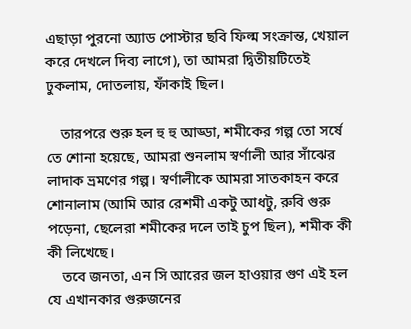এছাড়া পুরনো অ্যাড পোস্টার ছবি ফিল্ম সংক্রান্ত, খেয়াল করে দেখলে দিব্য লাগে), তা আমরা দ্বিতীয়টিতেই ঢুকলাম, দোতলায়, ফাঁকাই ছিল।

    তারপরে শুরু হল হু হু আড্ডা, শমীকের গল্প তো সর্ষে তে শোনা হয়েছে, আমরা শুনলাম স্বর্ণালী আর সাঁঝের লাদাক ভ্রমণের গল্প। স্বর্ণালীকে আমরা সাতকাহন করে শোনালাম (আমি আর রেশমী একটু আধটু, রুবি গুরু পড়েনা, ছেলেরা শমীকের দলে তাই চুপ ছিল), শমীক কী কী লিখেছে।
    তবে জনতা, এন সি আরের জল হাওয়ার গুণ এই হল যে এখানকার গুরুজনের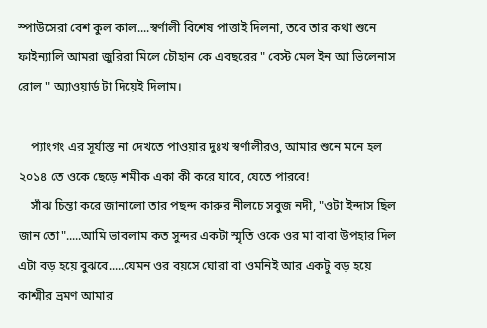স্পাউসেরা বেশ কুল কাল....স্বর্ণালী বিশেষ পাত্তাই দিলনা, তবে তার কথা শুনে ফাইন্যালি আমরা জুরিরা মিলে চৌহান কে এবছরের " বেস্ট মেল ইন আ ভিলেনাস রোল " অ্যাওয়ার্ড টা দিয়েই দিলাম।

    প্যাংগং এর সূর্যাস্ত না দেখতে পাওয়ার দুঃখ স্বর্ণালীরও, আমার শুনে মনে হল ২০১৪ তে ওকে ছেড়ে শমীক একা কী করে যাবে, যেতে পারবে!
    সাঁঝ চিন্তা করে জানালো তার পছন্দ কারুর নীলচে সবুজ নদী, "ওটা ইন্দাস ছিল জান তো".....আমি ভাবলাম কত সুন্দর একটা স্মৃতি ওকে ওর মা বাবা উপহার দিল এটা বড় হয়ে বুঝবে.....যেমন ওর বয়সে ঘোরা বা ওমনিই আর একটু বড় হয়ে কাশ্মীর ভ্রমণ আমার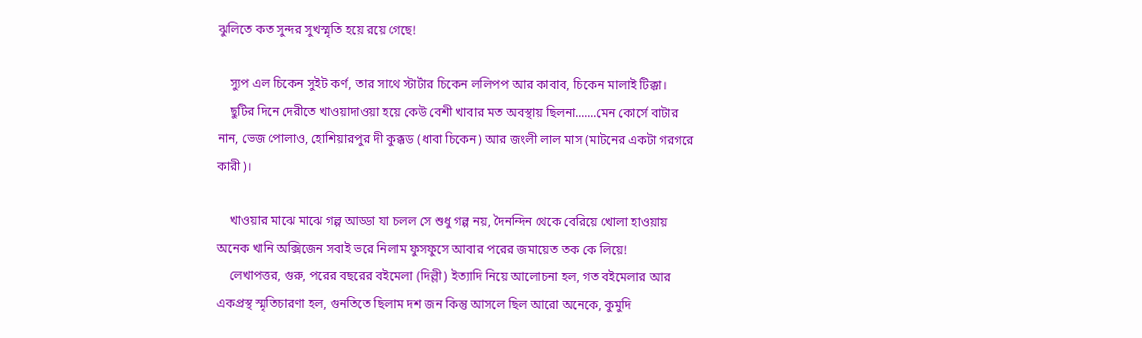ঝুলিতে কত সুন্দর সুখস্মৃতি হয়ে রয়ে গেছে!

    স্যুপ এল চিকেন সুইট কর্ণ, তার সাথে স্টার্টার চিকেন ললিপপ আর কাবাব, চিকেন মালাই টিক্কা।
    ছুটির দিনে দেরীতে খাওয়াদাওয়া হয়ে কেউ বেশী খাবার মত অবস্থায় ছিলনা.......মেন কোর্সে বাটার নান, ভেজ পোলাও, হোশিয়ারপুর দী কুক্কড (ধাবা চিকেন) আর জংলী লাল মাস (মাটনের একটা গরগরে কারী)।

    খাওয়ার মাঝে মাঝে গল্প আড্ডা যা চলল সে শুধু গল্প নয়, দৈনন্দিন থেকে বেরিয়ে খোলা হাওয়ায় অনেক খানি অক্সিজেন সবাই ভরে নিলাম ফুসফুসে আবার পরের জমায়েত তক কে লিয়ে!
    লেখাপত্তর, গুরু, পরের বছরের বইমেলা (দিল্লী) ইত্যাদি নিয়ে আলোচনা হল, গত বইমেলার আর একপ্রস্থ স্মৃতিচারণা হল, গুনতিতে ছিলাম দশ জন কিন্তু আসলে ছিল আরো অনেকে, কুমুদি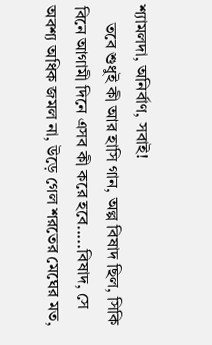শ্যামলদা, অনির্বাণ, সবাই!
    তবে শুধুই কী আর হাসি গান, অল্প বিষাদ ছিল, সিকি বিনে আগামী দিনে এসব কী করে হবে.....বিষাদ, সে অবশ্য অধিক জমল না, উড়ে গেল শরতের মেঘের মত,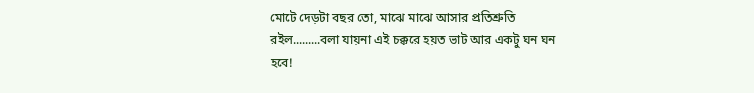মোটে দেড়টা বছর তো, মাঝে মাঝে আসার প্রতিশ্রুতি রইল.........বলা যায়না এই চক্করে হয়ত ভাট আর একটু ঘন ঘন হবে!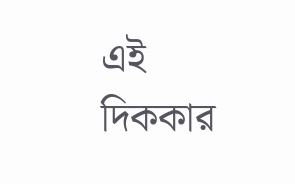এই দিককার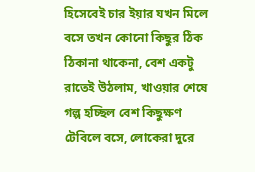হিসেবেই চার ইয়ার যখন মিলে বসে তখন কোনো কিছুর ঠিক ঠিকানা থাকেনা, বেশ একটু রাতেই উঠলাম, খাওয়ার শেষে গল্প হচ্ছিল বেশ কিছুক্ষণ টেবিলে বসে, লোকেরা দুরে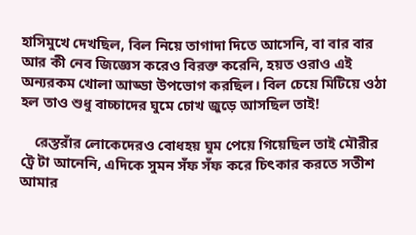হাসিমুখে দেখছিল, বিল নিয়ে তাগাদা দিতে আসেনি, বা বার বার আর কী নেব জিজ্ঞেস করেও বিরক্ত করেনি, হয়ত ওরাও এই অন্যরকম খোলা আড্ডা উপভোগ করছিল। বিল চেয়ে মিটিয়ে ওঠা হল তাও শুধু বাচ্চাদের ঘুমে চোখ জুড়ে আসছিল তাই!

    রেস্তরাঁর লোকেদেরও বোধহয় ঘুম পেয়ে গিয়েছিল তাই মৌরীর ট্রে টা আনেনি, এদিকে সুমন সঁফ সঁফ করে চিৎকার করতে সতীশ আমার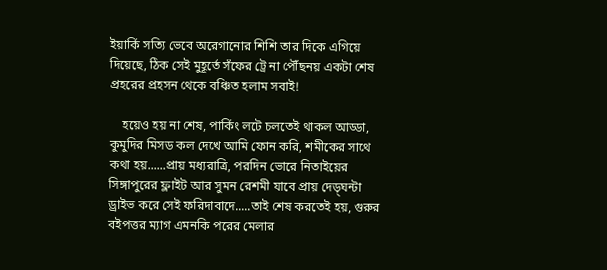ইয়ার্কি সত্যি ভেবে অরেগানোর শিশি তার দিকে এগিয়ে দিয়েছে, ঠিক সেই মুহূর্তে সঁফের ট্রে না পৌঁছনয় একটা শেষ প্রহরের প্রহসন থেকে বঞ্চিত হলাম সবাই!

    হয়েও হয় না শেষ, পার্কিং লটে চলতেই থাকল আড্ডা, কুমুদির মিসড কল দেখে আমি ফোন করি, শমীকের সাথে কথা হয়......প্রায় মধ্যরাত্রি, পরদিন ভোরে নিতাইয়ের সিঙ্গাপুরের ফ্লাইট আর সুমন রেশমী যাবে প্রায় দেড়্ঘন্টা ড্রাইভ করে সেই ফরিদাবাদে.....তাই শেষ করতেই হয়, গুরুর বইপত্তর ম্যাগ এমনকি পরের মেলার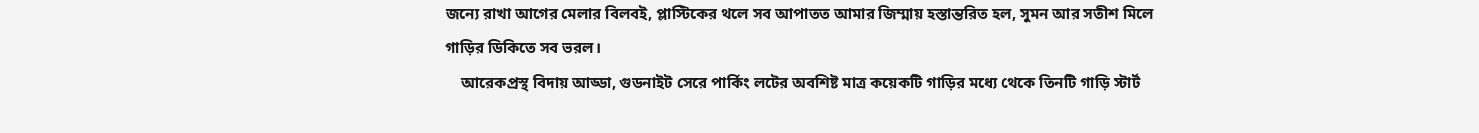জন্যে রাখা আগের মেলার বিলবই, প্লাস্টিকের থলে সব আপাতত আমার জিম্মায় হস্তান্তরিত হল, সুমন আর সতীশ মিলে গাড়ির ডিকিতে সব ভরল।
    আরেকপ্রস্থ বিদায় আড্ডা, গুডনাইট সেরে পার্কিং লটের অবশিষ্ট মাত্র কয়েকটি গাড়ির মধ্যে থেকে তিনটি গাড়ি স্টার্ট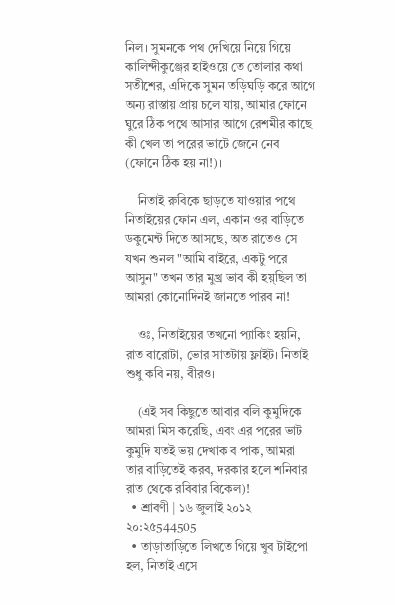নিল। সুমনকে পথ দেখিয়ে নিয়ে গিয়ে কালিন্দীকুঞ্জের হাইওয়ে তে তোলার কথা সতীশের, এদিকে সুমন তড়িঘড়ি করে আগে অন্য রাস্তায় প্রায় চলে যায়, আমার ফোনে ঘুরে ঠিক পথে আসার আগে রেশমীর কাছে কী খেল তা পরের ভাটে জেনে নেব (ফোনে ঠিক হয় না!)।

    নিতাই রুবিকে ছাড়তে যাওয়ার পথে নিতাইয়ের ফোন এল, একান ওর বাড়িতে ডকুমেন্ট দিতে আসছে, অত রাতেও সে যখন শুনল "আমি বাইরে, একটু পরে আসুন" তখন তার মুখ্র ভাব কী হয়্ছিল তা আমরা কোনোদিনই জানতে পারব না!

    ওঃ, নিতাইয়ের তখনো প্যাকিং হয়নি, রাত বারোটা, ভোর সাতটায় ফ্লাইট। নিতাই শুধু কবি নয়, বীরও।

    (এই সব কিছুতে আবার বলি কুমুদিকে আমরা মিস করেছি, এবং এর পরের ভাট কুমুদি যতই ভয় দেখাক ব পাক, আমরা তার বাড়িতেই করব, দরকার হলে শনিবার রাত থেকে রবিবার বিকেল)!
  • শ্রাবণী | ১৬ জুলাই ২০১২ ২০:২৫544505
  • তাড়াতাড়িতে লিখতে গিয়ে খুব টাইপো হল, নিতাই এসে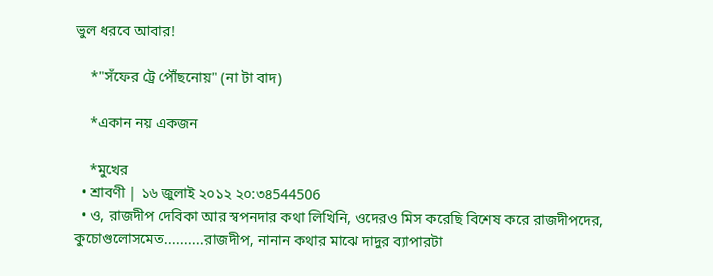ভুল ধরবে আবার!

    *"সঁফের ট্রে পৌঁছনোয়" (না টা বাদ)

    *একান নয় একজন

    *মুখের
  • শ্রাবণী | ১৬ জুলাই ২০১২ ২০:৩৪544506
  • ও, রাজদীপ দেবিকা আর স্বপনদার কথা লিখিনি, ওদেরও মিস করেছি বিশেষ করে রাজদীপদের, কুচোগুলোসমেত..........রাজদীপ, নানান কথার মাঝে দাদুর ব্যাপারটা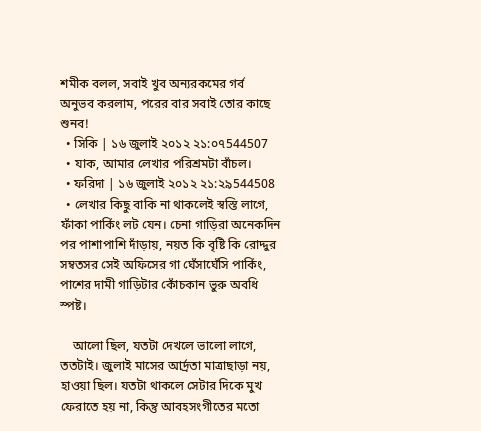শমীক বলল, সবাই খুব অন্যরকমের গর্ব অনুভব করলাম, পরের বার সবাই তোর কাছে শুনব!
  • সিকি | ১৬ জুলাই ২০১২ ২১:০৭544507
  • যাক, আমার লেখার পরিশ্রমটা বাঁচল।
  • ফরিদা | ১৬ জুলাই ২০১২ ২১:২৯544508
  • লেখার কিছু বাকি না থাকলেই স্বস্তি লাগে, ফাঁকা পার্কিং লট যেন। চেনা গাড়িরা অনেকদিন পর পাশাপাশি দাঁড়ায়, নয়ত কি বৃষ্টি কি রোদ্দুর সম্বতসর সেই অফিসের গা ঘেঁসাঘেঁসি পার্কিং, পাশের দামী গাড়িটার কোঁচকান ভুরু অবধি স্পষ্ট।

    আলো ছিল, যতটা দেখলে ভালো লাগে, ততটাই। জুলাই মাসের আর্দ্রতা মাত্রাছাড়া নয়, হাওয়া ছিল। যতটা থাকলে সেটার দিকে মুখ ফেরাতে হয় না, কিন্তু আবহসংগীতের মতো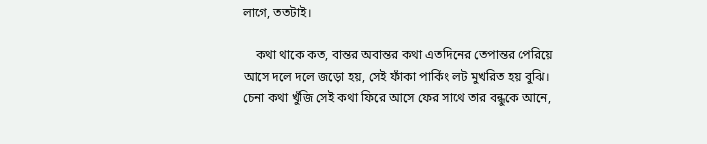লাগে, ততটাই।

    কথা থাকে কত, বান্তর অবান্তর কথা এতদিনের তেপান্তর পেরিয়ে আসে দলে দলে জড়ো হয়, সেই ফাঁকা পার্কিং লট মুখরিত হয় বুঝি। চেনা কথা খুঁজি সেই কথা ফিরে আসে ফের সাথে তার বন্ধুকে আনে,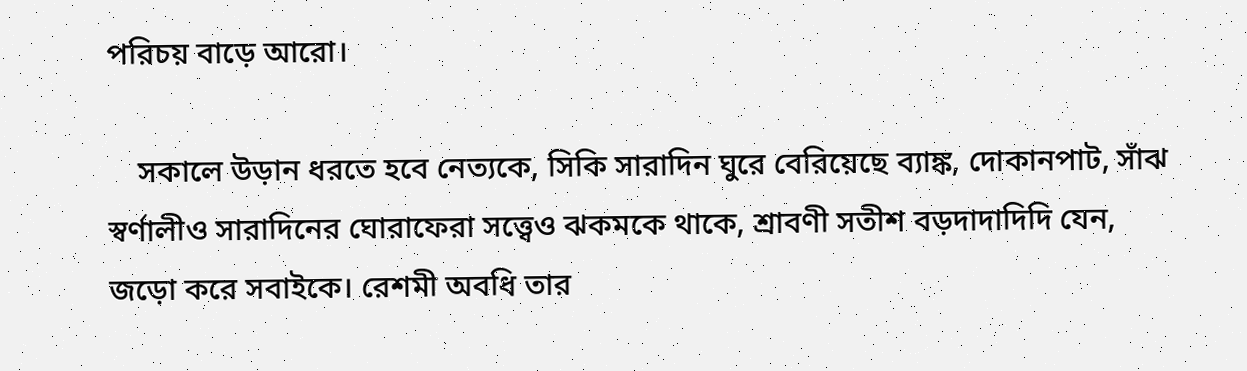পরিচয় বাড়ে আরো।

    সকালে উড়ান ধরতে হবে নেত্যকে, সিকি সারাদিন ঘুরে বেরিয়েছে ব্যাঙ্ক, দোকানপাট, সাঁঝ স্বর্ণালীও সারাদিনের ঘোরাফেরা সত্ত্বেও ঝকমকে থাকে, শ্রাবণী সতীশ বড়দাদাদিদি যেন, জড়ো করে সবাইকে। রেশমী অবধি তার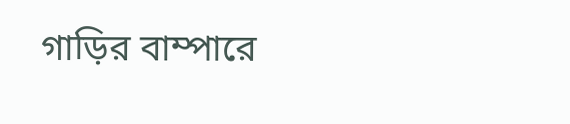গাড়ির বাম্পারে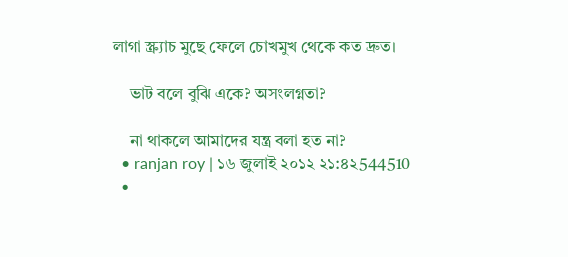লাগা স্ক্র্যাচ মুছে ফেলে চোখমুখ থেকে কত দ্রুত।

    ভাট বলে বুঝি একে? অসংলগ্নতা?

    না থাকলে আমাদের যন্ত্র বলা হত না?
  • ranjan roy | ১৬ জুলাই ২০১২ ২১:৪২544510
  •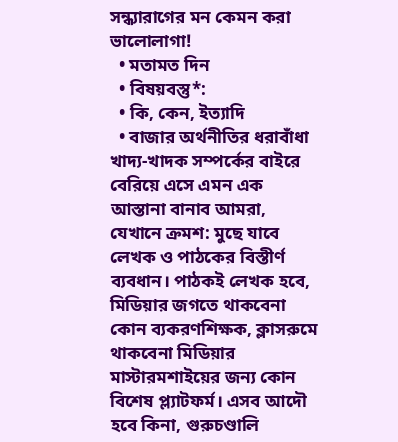সন্ধ্যারাগের মন কেমন করা ভালোলাগা!
  • মতামত দিন
  • বিষয়বস্তু*:
  • কি, কেন, ইত্যাদি
  • বাজার অর্থনীতির ধরাবাঁধা খাদ্য-খাদক সম্পর্কের বাইরে বেরিয়ে এসে এমন এক আস্তানা বানাব আমরা, যেখানে ক্রমশ: মুছে যাবে লেখক ও পাঠকের বিস্তীর্ণ ব্যবধান। পাঠকই লেখক হবে, মিডিয়ার জগতে থাকবেনা কোন ব্যকরণশিক্ষক, ক্লাসরুমে থাকবেনা মিডিয়ার মাস্টারমশাইয়ের জন্য কোন বিশেষ প্ল্যাটফর্ম। এসব আদৌ হবে কিনা, গুরুচণ্ডালি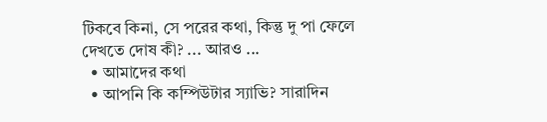টিকবে কিনা, সে পরের কথা, কিন্তু দু পা ফেলে দেখতে দোষ কী? ... আরও ...
  • আমাদের কথা
  • আপনি কি কম্পিউটার স্যাভি? সারাদিন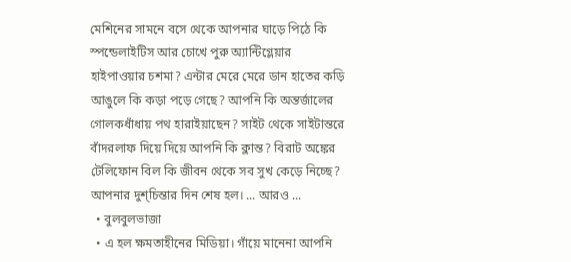মেশিনের সামনে বসে থেকে আপনার ঘাড়ে পিঠে কি স্পন্ডেলাইটিস আর চোখে পুরু অ্যান্টিগ্লেয়ার হাইপাওয়ার চশমা? এন্টার মেরে মেরে ডান হাতের কড়ি আঙুলে কি কড়া পড়ে গেছে? আপনি কি অন্তর্জালের গোলকধাঁধায় পথ হারাইয়াছেন? সাইট থেকে সাইটান্তরে বাঁদরলাফ দিয়ে দিয়ে আপনি কি ক্লান্ত? বিরাট অঙ্কের টেলিফোন বিল কি জীবন থেকে সব সুখ কেড়ে নিচ্ছে? আপনার দুশ্‌চিন্তার দিন শেষ হল। ... আরও ...
  • বুলবুলভাজা
  • এ হল ক্ষমতাহীনের মিডিয়া। গাঁয়ে মানেনা আপনি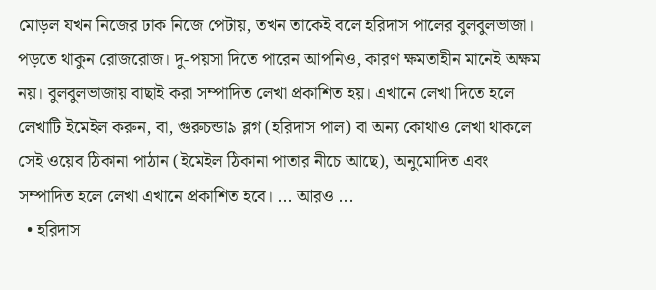মোড়ল যখন নিজের ঢাক নিজে পেটায়, তখন তাকেই বলে হরিদাস পালের বুলবুলভাজা। পড়তে থাকুন রোজরোজ। দু-পয়সা দিতে পারেন আপনিও, কারণ ক্ষমতাহীন মানেই অক্ষম নয়। বুলবুলভাজায় বাছাই করা সম্পাদিত লেখা প্রকাশিত হয়। এখানে লেখা দিতে হলে লেখাটি ইমেইল করুন, বা, গুরুচন্ডা৯ ব্লগ (হরিদাস পাল) বা অন্য কোথাও লেখা থাকলে সেই ওয়েব ঠিকানা পাঠান (ইমেইল ঠিকানা পাতার নীচে আছে), অনুমোদিত এবং সম্পাদিত হলে লেখা এখানে প্রকাশিত হবে। ... আরও ...
  • হরিদাস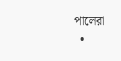পালেরা
  •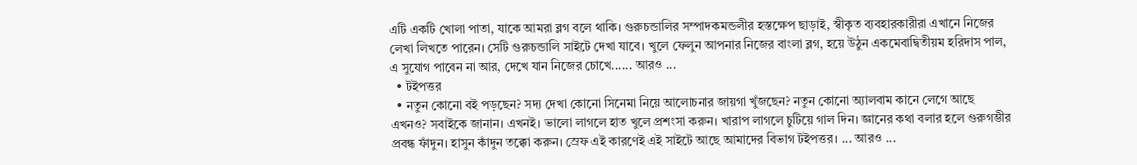এটি একটি খোলা পাতা, যাকে আমরা ব্লগ বলে থাকি। গুরুচন্ডালির সম্পাদকমন্ডলীর হস্তক্ষেপ ছাড়াই, স্বীকৃত ব্যবহারকারীরা এখানে নিজের লেখা লিখতে পারেন। সেটি গুরুচন্ডালি সাইটে দেখা যাবে। খুলে ফেলুন আপনার নিজের বাংলা ব্লগ, হয়ে উঠুন একমেবাদ্বিতীয়ম হরিদাস পাল, এ সুযোগ পাবেন না আর, দেখে যান নিজের চোখে...... আরও ...
  • টইপত্তর
  • নতুন কোনো বই পড়ছেন? সদ্য দেখা কোনো সিনেমা নিয়ে আলোচনার জায়গা খুঁজছেন? নতুন কোনো অ্যালবাম কানে লেগে আছে এখনও? সবাইকে জানান। এখনই। ভালো লাগলে হাত খুলে প্রশংসা করুন। খারাপ লাগলে চুটিয়ে গাল দিন। জ্ঞানের কথা বলার হলে গুরুগম্ভীর প্রবন্ধ ফাঁদুন। হাসুন কাঁদুন তক্কো করুন। স্রেফ এই কারণেই এই সাইটে আছে আমাদের বিভাগ টইপত্তর। ... আরও ...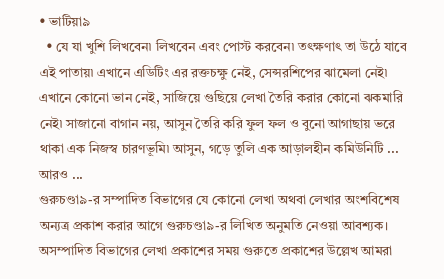• ভাটিয়া৯
  • যে যা খুশি লিখবেন৷ লিখবেন এবং পোস্ট করবেন৷ তৎক্ষণাৎ তা উঠে যাবে এই পাতায়৷ এখানে এডিটিং এর রক্তচক্ষু নেই, সেন্সরশিপের ঝামেলা নেই৷ এখানে কোনো ভান নেই, সাজিয়ে গুছিয়ে লেখা তৈরি করার কোনো ঝকমারি নেই৷ সাজানো বাগান নয়, আসুন তৈরি করি ফুল ফল ও বুনো আগাছায় ভরে থাকা এক নিজস্ব চারণভূমি৷ আসুন, গড়ে তুলি এক আড়ালহীন কমিউনিটি ... আরও ...
গুরুচণ্ডা৯-র সম্পাদিত বিভাগের যে কোনো লেখা অথবা লেখার অংশবিশেষ অন্যত্র প্রকাশ করার আগে গুরুচণ্ডা৯-র লিখিত অনুমতি নেওয়া আবশ্যক। অসম্পাদিত বিভাগের লেখা প্রকাশের সময় গুরুতে প্রকাশের উল্লেখ আমরা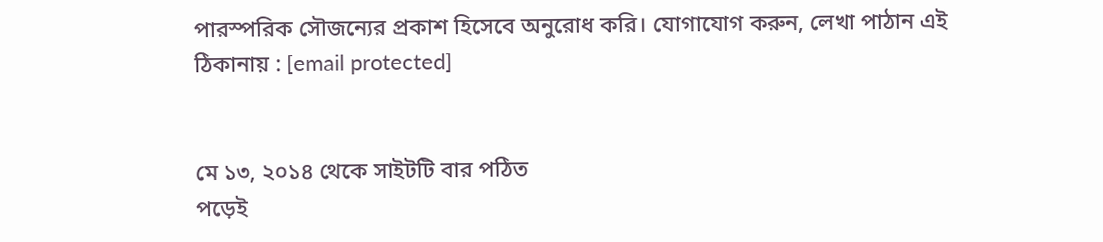পারস্পরিক সৌজন্যের প্রকাশ হিসেবে অনুরোধ করি। যোগাযোগ করুন, লেখা পাঠান এই ঠিকানায় : [email protected]


মে ১৩, ২০১৪ থেকে সাইটটি বার পঠিত
পড়েই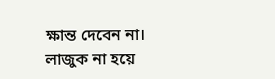ক্ষান্ত দেবেন না। লাজুক না হয়ে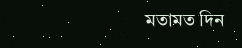মতামত দিন